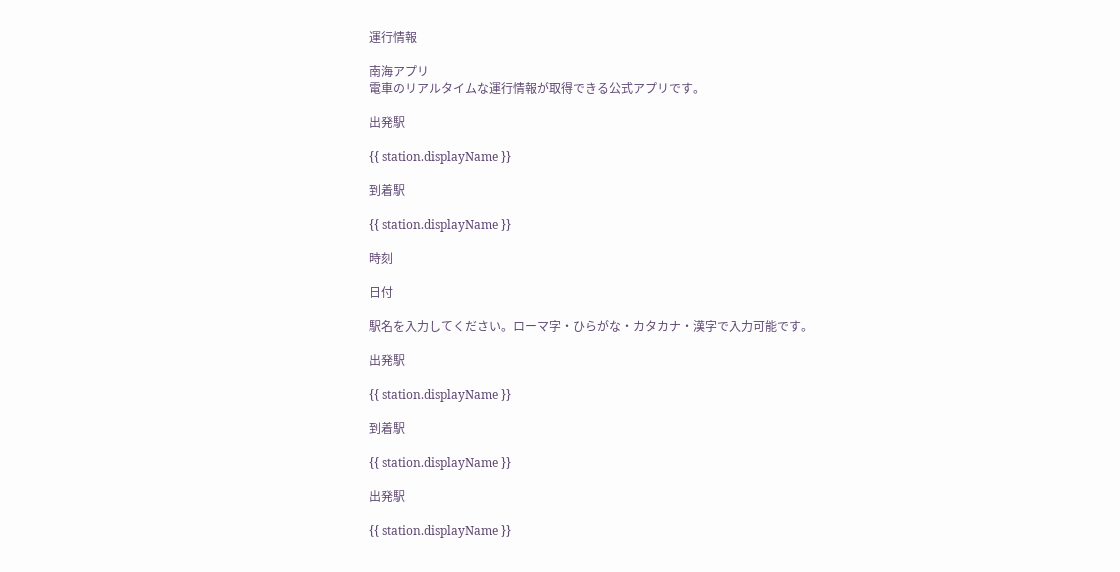運行情報

南海アプリ
電車のリアルタイムな運行情報が取得できる公式アプリです。

出発駅

{{ station.displayName }}

到着駅

{{ station.displayName }}

時刻

日付

駅名を入力してください。ローマ字・ひらがな・カタカナ・漢字で入力可能です。

出発駅

{{ station.displayName }}

到着駅

{{ station.displayName }}

出発駅

{{ station.displayName }}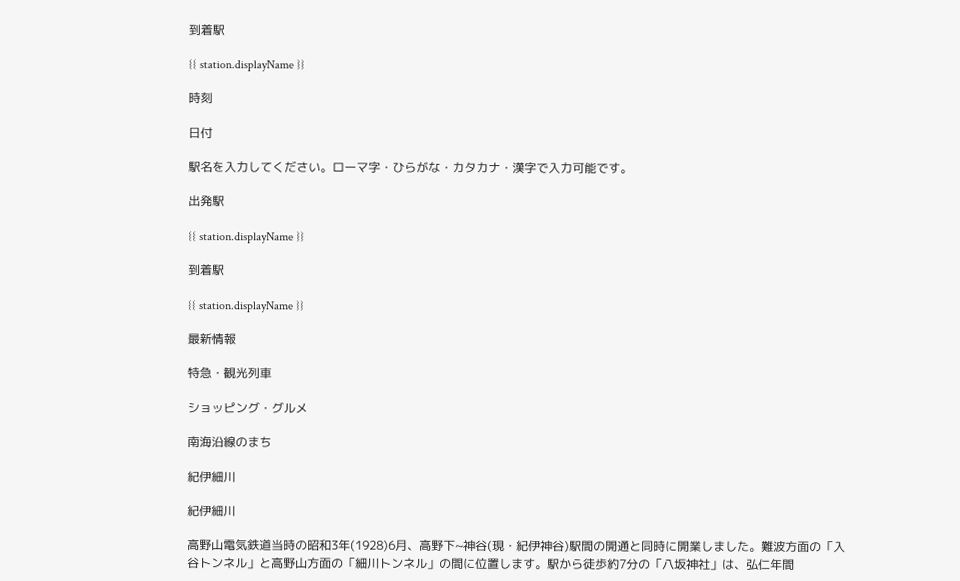到着駅

{{ station.displayName }}

時刻

日付

駅名を入力してください。ローマ字・ひらがな・カタカナ・漢字で入力可能です。

出発駅

{{ station.displayName }}

到着駅

{{ station.displayName }}

最新情報

特急・観光列車

ショッピング・グルメ

南海沿線のまち

紀伊細川

紀伊細川

高野山電気鉄道当時の昭和3年(1928)6月、高野下~神谷(現・紀伊神谷)駅間の開通と同時に開業しました。難波方面の「入谷トンネル」と高野山方面の「細川トンネル」の間に位置します。駅から徒歩約7分の「八坂神社」は、弘仁年間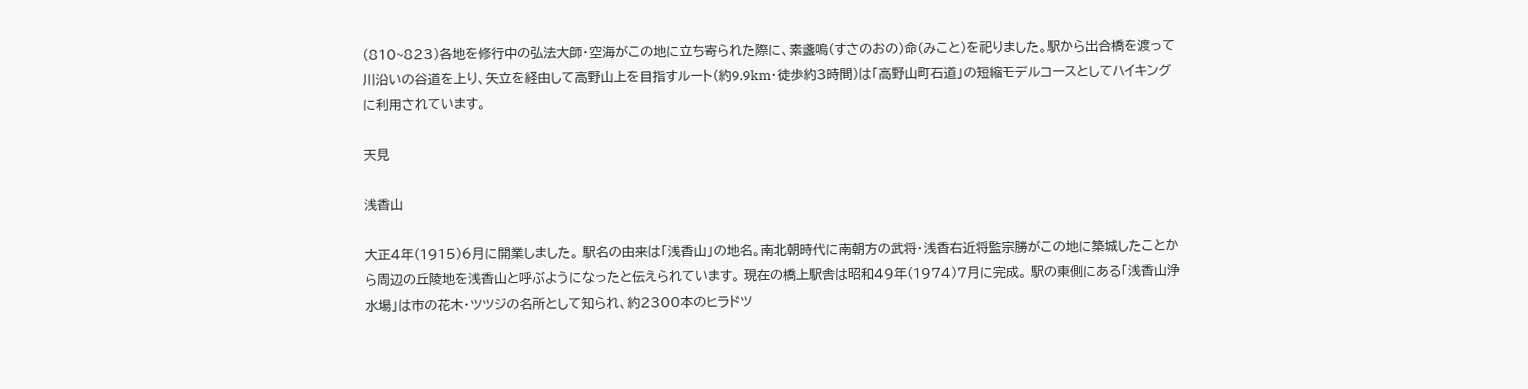(810~823)各地を修行中の弘法大師・空海がこの地に立ち寄られた際に、素盞嗚(すさのおの)命(みこと)を祀りました。駅から出合橋を渡って川沿いの谷道を上り、矢立を経由して高野山上を目指すルート(約9.9km・徒歩約3時間)は「高野山町石道」の短縮モデルコースとしてハイキングに利用されています。

天見

浅香山

大正4年(1915)6月に開業しました。 駅名の由来は「浅香山」の地名。南北朝時代に南朝方の武将・浅香右近将監宗勝がこの地に築城したことから周辺の丘陵地を浅香山と呼ぶようになったと伝えられています。 現在の橋上駅舎は昭和49年(1974)7月に完成。 駅の東側にある「浅香山浄水場」は市の花木・ツツジの名所として知られ、約2300本のヒラドツ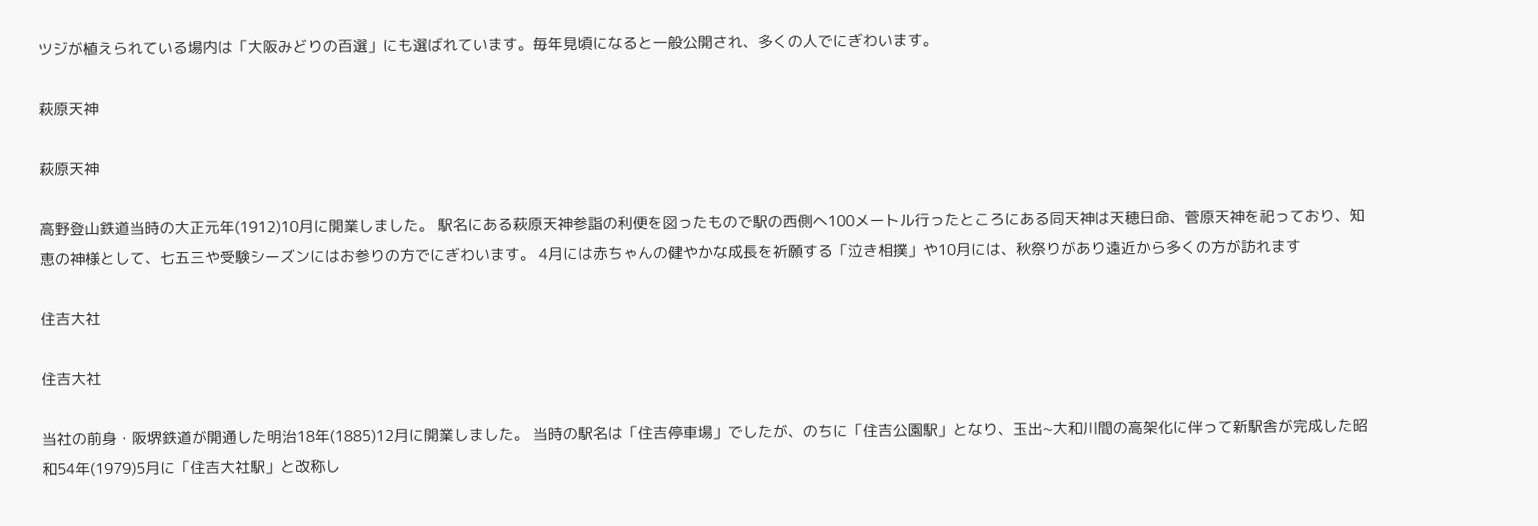ツジが植えられている場内は「大阪みどりの百選」にも選ばれています。毎年見頃になると一般公開され、多くの人でにぎわいます。

萩原天神

萩原天神

高野登山鉄道当時の大正元年(1912)10月に開業しました。 駅名にある萩原天神参詣の利便を図ったもので駅の西側へ100メートル行ったところにある同天神は天穂日命、菅原天神を祀っており、知恵の神様として、七五三や受験シーズンにはお参りの方でにぎわいます。 4月には赤ちゃんの健やかな成長を祈願する「泣き相撲」や10月には、秋祭りがあり遠近から多くの方が訪れます

住吉大社

住吉大社

当社の前身・阪堺鉄道が開通した明治18年(1885)12月に開業しました。 当時の駅名は「住吉停車場」でしたが、のちに「住吉公園駅」となり、玉出~大和川間の高架化に伴って新駅舎が完成した昭和54年(1979)5月に「住吉大社駅」と改称し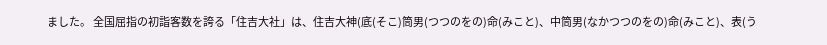ました。 全国屈指の初詣客数を誇る「住吉大社」は、住吉大神(底(そこ)筒男(つつのをの)命(みこと)、中筒男(なかつつのをの)命(みこと)、表(う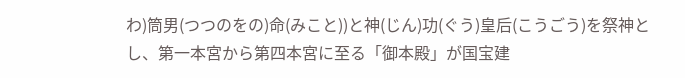わ)筒男(つつのをの)命(みこと))と神(じん)功(ぐう)皇后(こうごう)を祭神とし、第一本宮から第四本宮に至る「御本殿」が国宝建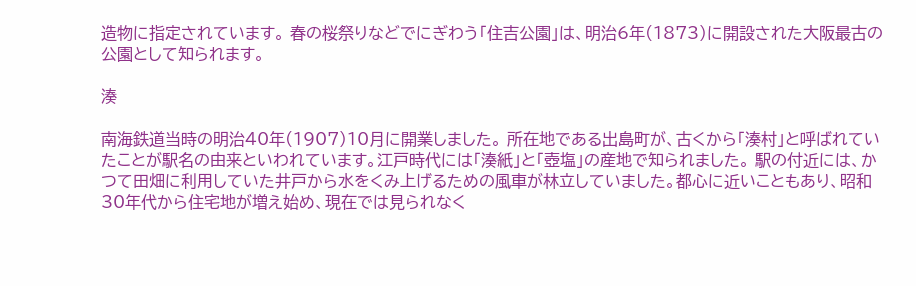造物に指定されています。 春の桜祭りなどでにぎわう「住吉公園」は、明治6年(1873)に開設された大阪最古の公園として知られます。

湊

南海鉄道当時の明治40年(1907)10月に開業しました。 所在地である出島町が、古くから「湊村」と呼ばれていたことが駅名の由来といわれています。江戸時代には「湊紙」と「壺塩」の産地で知られました。 駅の付近には、かつて田畑に利用していた井戸から水をくみ上げるための風車が林立していました。都心に近いこともあり、昭和30年代から住宅地が増え始め、現在では見られなく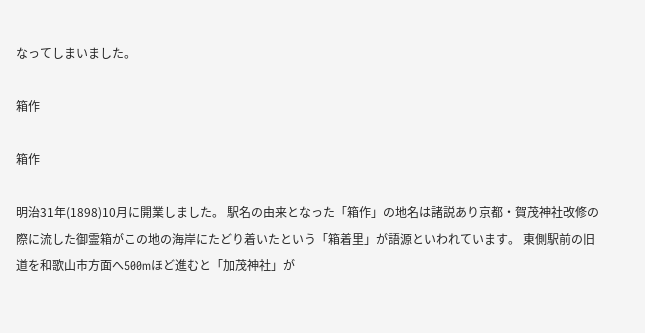なってしまいました。

箱作

箱作

明治31年(1898)10月に開業しました。 駅名の由来となった「箱作」の地名は諸説あり京都・賀茂神社改修の際に流した御霊箱がこの地の海岸にたどり着いたという「箱着里」が語源といわれています。 東側駅前の旧道を和歌山市方面へ500mほど進むと「加茂神社」が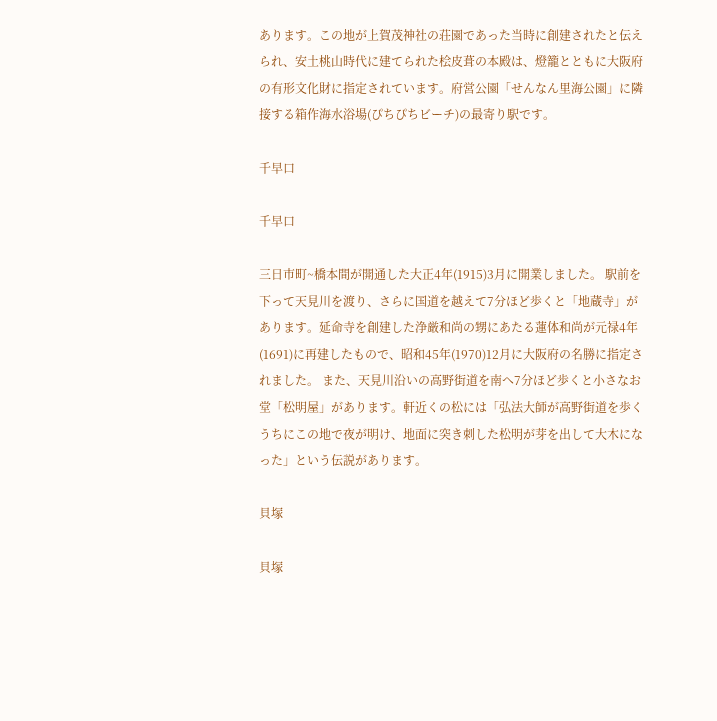あります。この地が上賀茂神社の荘園であった当時に創建されたと伝えられ、安土桃山時代に建てられた桧皮葺の本殿は、燈籠とともに大阪府の有形文化財に指定されています。府営公園「せんなん里海公園」に隣接する箱作海水浴場(ぴちぴちビーチ)の最寄り駅です。

千早口

千早口

三日市町~橋本間が開通した大正4年(1915)3月に開業しました。 駅前を下って天見川を渡り、さらに国道を越えて7分ほど歩くと「地蔵寺」があります。延命寺を創建した浄厳和尚の甥にあたる蓮体和尚が元禄4年(1691)に再建したもので、昭和45年(1970)12月に大阪府の名勝に指定されました。 また、天見川沿いの高野街道を南へ7分ほど歩くと小さなお堂「松明屋」があります。軒近くの松には「弘法大師が高野街道を歩くうちにこの地で夜が明け、地面に突き刺した松明が芽を出して大木になった」という伝説があります。

貝塚

貝塚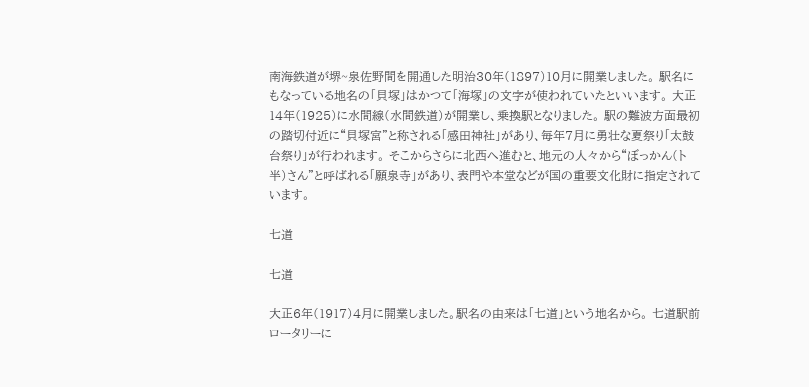南海鉄道が堺~泉佐野間を開通した明治30年(1897)10月に開業しました。 駅名にもなっている地名の「貝塚」はかつて「海塚」の文字が使われていたといいます。 大正14年(1925)に水間線(水間鉄道)が開業し、乗換駅となりました。 駅の難波方面最初の踏切付近に“貝塚宮”と称される「感田神社」があり、毎年7月に勇壮な夏祭り「太鼓台祭り」が行われます。 そこからさらに北西へ進むと、地元の人々から“ぼっかん(ト半)さん”と呼ばれる「願泉寺」があり、表門や本堂などが国の重要文化財に指定されています。

七道

七道

大正6年(1917)4月に開業しました。駅名の由来は「七道」という地名から。 七道駅前ロータリーに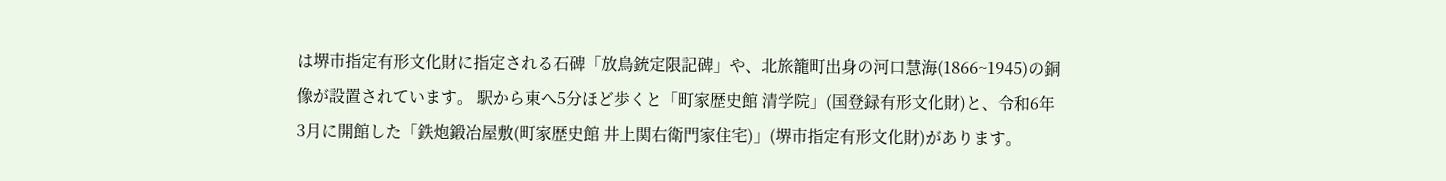は堺市指定有形文化財に指定される石碑「放鳥銃定限記碑」や、北旅籠町出身の河口慧海(1866~1945)の銅像が設置されています。 駅から東へ5分ほど歩くと「町家歴史館 清学院」(国登録有形文化財)と、令和6年3月に開館した「鉄炮鍛冶屋敷(町家歴史館 井上関右衛門家住宅)」(堺市指定有形文化財)があります。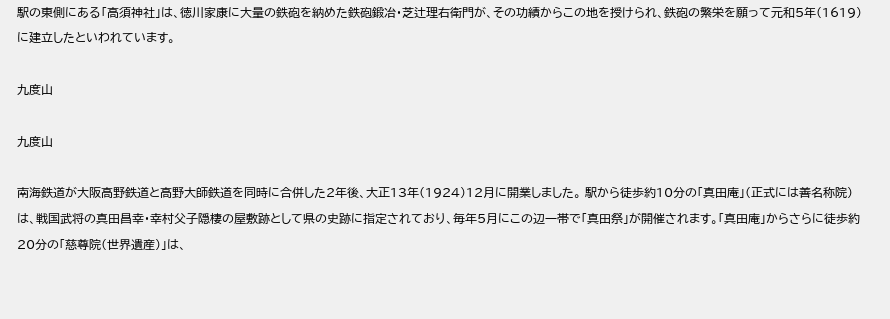駅の東側にある「高須神社」は、徳川家康に大量の鉄砲を納めた鉄砲鍛冶・芝辻理右衛門が、その功績からこの地を授けられ、鉄砲の繁栄を願って元和5年(1619)に建立したといわれています。

九度山

九度山

南海鉄道が大阪高野鉄道と高野大師鉄道を同時に合併した2年後、大正13年(1924)12月に開業しました。 駅から徒歩約10分の「真田庵」(正式には善名称院)は、戦国武将の真田昌幸・幸村父子隠棲の屋敷跡として県の史跡に指定されており、毎年5月にこの辺一帯で「真田祭」が開催されます。「真田庵」からさらに徒歩約20分の「慈尊院(世界遺産)」は、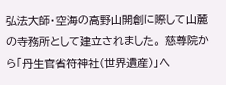弘法大師・空海の高野山開創に際して山麓の寺務所として建立されました。 慈尊院から「丹生官省符神社(世界遺産)」へ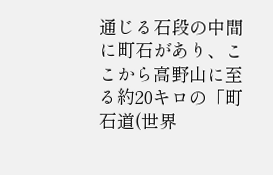通じる石段の中間に町石があり、ここから高野山に至る約20キロの「町石道(世界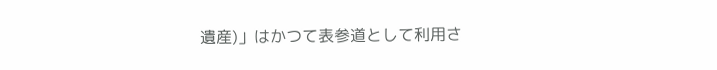遺産)」はかつて表参道として利用さ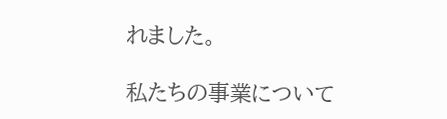れました。

私たちの事業について